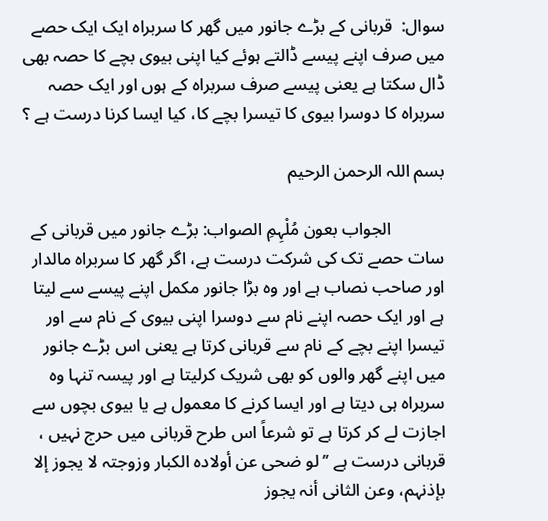سوال:  قربانی کے بڑے جانور میں گھر کا سربراہ ایک ایک حصے میں صرف اپنے پیسے ڈالتے ہوئے کیا اپنی بیوی بچے کا حصہ بھی ڈال سکتا ہے یعنی پیسے صرف سربراہ کے ہوں اور ایک حصہ سربراہ کا دوسرا بیوی کا تیسرا بچے کا، کیا ایسا کرنا درست ہے ؟

بسم اللہ الرحمن الرحیم

            الجواب بعون مُلْہِمِ الصواب: بڑے جانور میں قربانی کے سات حصے تک کی شرکت درست ہے، اگر گھر کا سربراہ مالدار اور صاحب نصاب ہے اور وہ بڑا جانور مکمل اپنے پیسے سے لیتا ہے اور ایک حصہ اپنے نام سے دوسرا اپنی بیوی کے نام سے اور تیسرا اپنے بچے کے نام سے قربانی کرتا ہے یعنی اس بڑے جانور میں اپنے گھر والوں کو بھی شریک کرلیتا ہے اور پیسہ تنہا وہ سربراہ ہی دیتا ہے اور ایسا کرنے کا معمول ہے یا بیوی بچوں سے اجازت لے کر کرتا ہے تو شرعاً اس طرح قربانی میں حرج نہیں ، قربانی درست ہے ’’لو ضحی عن أولادہ الکبار وزوجتہ لا یجوز إلا بإذنہم، وعن الثانی أنہ یجوز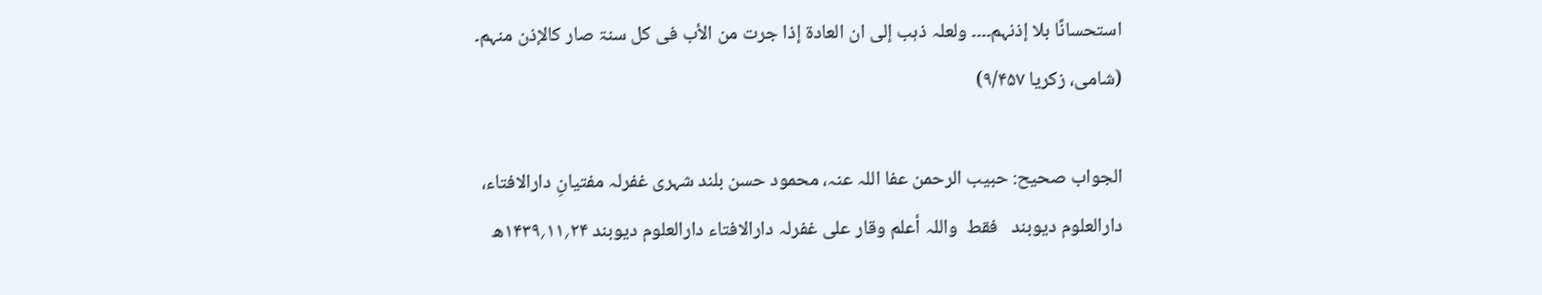استحسانًا بلا إذنہم۔۔۔۔ ولعلہ ذہب إلی ان العادۃ إذا جرت من الأب فی کل سنۃ صار کالإذن منہم۔ (شامی، زکریا ۹/۴۵۷)

الجواب صحیح: حبیب الرحمن عفا اللہ عنہ، محمود حسن بلند شہری غفرلہ مفتیانِ دارالافتاء، دارالعلوم دیوبند   فقط  واللہ أعلم وقار علی غفرلہ دارالافتاء دارالعلوم دیوبند ۲۴؍۱۱؍۱۴۳۹ھ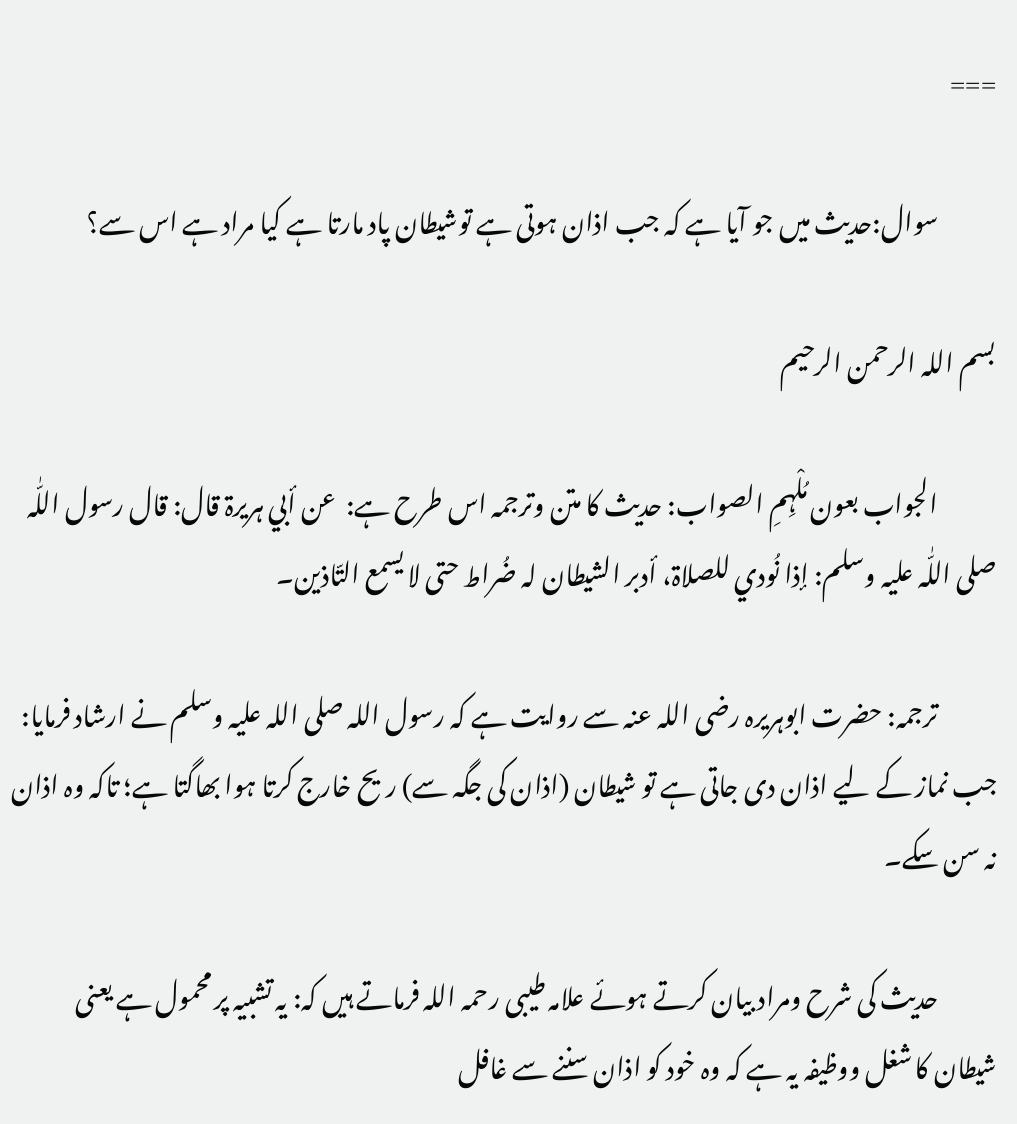===

            سوال:حدیث میں جو آیا ہے کہ جب اذان ہوتی ہے توشیطان پاد مارتا ہے کیا مراد ہے اس سے؟

بسم اللہ الرحمن الرحیم

            الجواب بعون مُلْہِمِ الصواب: حدیث کا متن وترجمہ اس طرح ہے:  عن أبي ہریرۃ قال: قال رسول اللّٰہ صلی اللّٰہ علیہ وسلم: إذا نُودي للصلاۃ، أدبر الشیطان لہ ضُراط حتی لا یسمع التّاذین۔

            ترجمہ: حضرت ابوہریرہ رضی اللہ عنہ سے روایت ہے کہ رسول اللہ صلی اللہ علیہ وسلم نے ارشاد فرمایا: جب نماز کے لیے اذان دی جاتی ہے تو شیطان (اذان کی جگہ سے) ریح خارج کرتا ہوا بھاگتا ہے؛ تاکہ وہ اذان نہ سن سکے۔

            حدیث کی شرح ومراد بیان کرتے ہوئے علامہ طیبی رحمہ اللہ فرماتے ہیں کہ: یہ تشبیہ پر محمول ہے یعنی شیطان کا شغل ووظیفہ یہ ہے کہ وہ خود کو اذان سننے سے غافل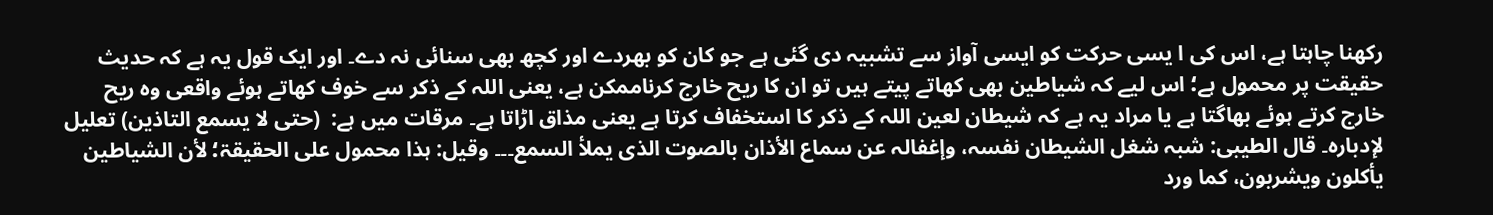رکھنا چاہتا ہے، اس کی ا یسی حرکت کو ایسی آواز سے تشبیہ دی گئی ہے جو کان کو بھردے اور کچھ بھی سنائی نہ دے۔ اور ایک قول یہ ہے کہ حدیث حقیقت پر محمول ہے؛ اس لیے کہ شیاطین بھی کھاتے پیتے ہیں تو ان کا ریح خارج کرناممکن ہے، یعنی اللہ کے ذکر سے خوف کھاتے ہوئے واقعی وہ ریح خارج کرتے ہوئے بھاگتا ہے یا مراد یہ ہے کہ شیطان لعین اللہ کے ذکر کا استخفاف کرتا ہے یعنی مذاق اڑاتا ہے۔ مرقات میں ہے:  (حتی لا یسمع التاذین) تعلیل لإدبارہ۔ قال الطیبی: شبہ شغل الشیطان نفسہ، وإغفالہ عن سماع الأذان بالصوت الذی یملأ السمع۔۔۔ وقیل: ہذا محمول علی الحقیقۃ؛ لأن الشیاطین یأکلون ویشربون، کما ورد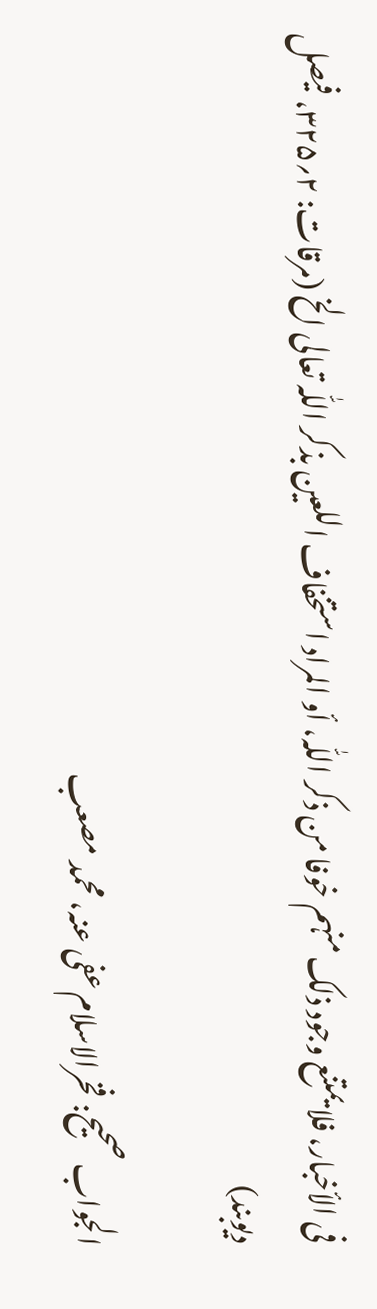فی الأخبار، فلا یمتنع وجود ذلک منہم خوفا من ذکر اللّٰہ، أو المراد استخفاف اللعین بذکر اللّٰہ تعالی الخ (مرقات: ۲؍۳۲۵، فیصل دیوبند)

الجواب صحیح: فخرالاسلام عفی عنہ، محمد مصعب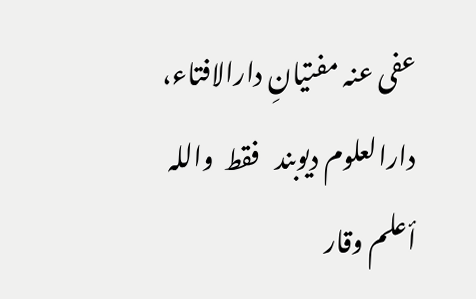عفی عنہ مفتیانِ دارالافتاء، دارالعلوم دیوبند   فقط  واللہ أعلم وقار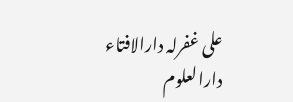علی غفرلہ دارالافتاء دارالعلوم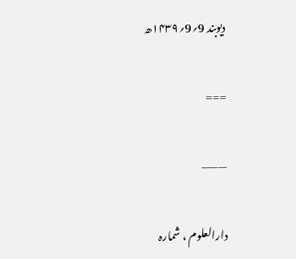دیوبند 9؍9؍۱۴۳۹ھ

===

———

دارالعلوم ، شمارہ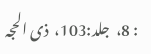: 8،  جلد:103،  ذی الحجہ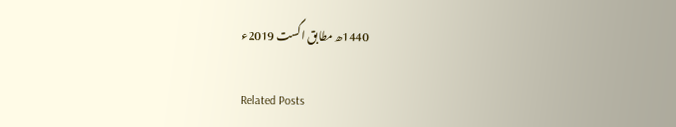1440ھ مطابق اگست 2019ء

Related Posts